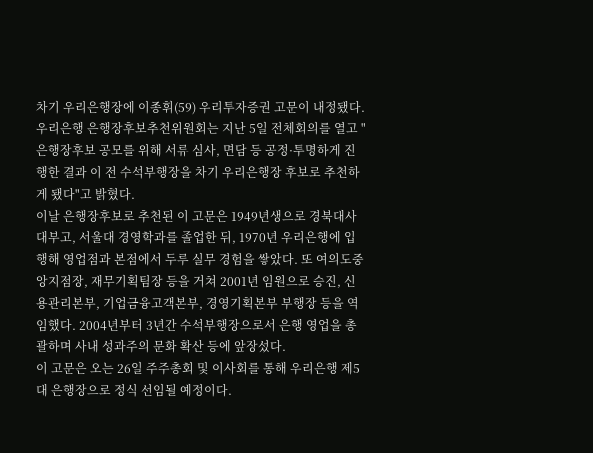차기 우리은행장에 이종휘(59) 우리투자증권 고문이 내정됐다.
우리은행 은행장후보추천위원회는 지난 5일 전체회의를 열고 "은행장후보 공모를 위해 서류 심사, 면담 등 공정·투명하게 진행한 결과 이 전 수석부행장을 차기 우리은행장 후보로 추천하게 됐다"고 밝혔다.
이날 은행장후보로 추천된 이 고문은 1949년생으로 경북대사대부고, 서울대 경영학과를 졸업한 뒤, 1970년 우리은행에 입행해 영업점과 본점에서 두루 실무 경험을 쌓았다. 또 여의도중앙지점장, 재무기획팀장 등을 거쳐 2001년 임원으로 승진, 신용관리본부, 기업금융고객본부, 경영기획본부 부행장 등을 역임했다. 2004년부터 3년간 수석부행장으로서 은행 영업을 총괄하며 사내 성과주의 문화 확산 등에 앞장섰다.
이 고문은 오는 26일 주주총회 및 이사회를 통해 우리은행 제5대 은행장으로 정식 선임될 예정이다.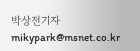박상전기자 mikypark@msnet.co.kr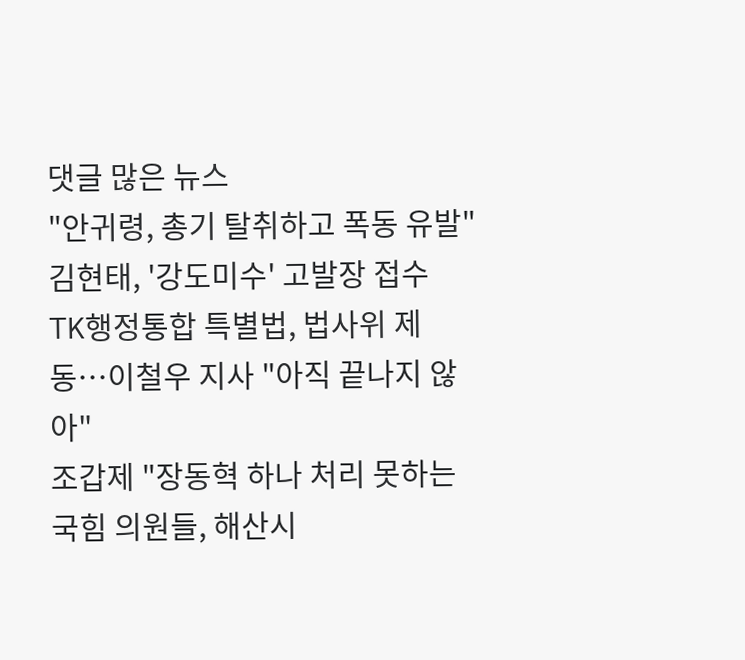댓글 많은 뉴스
"안귀령, 총기 탈취하고 폭동 유발" 김현태, '강도미수' 고발장 접수
TK행정통합 특별법, 법사위 제동…이철우 지사 "아직 끝나지 않아"
조갑제 "장동혁 하나 처리 못하는 국힘 의원들, 해산시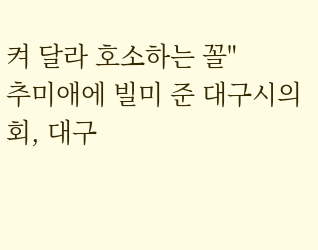켜 달라 호소하는 꼴"
추미애에 빌미 준 대구시의회, 대구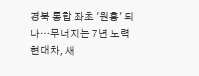경북 통합 좌초 '원흉' 되나…무너지는 7년 노력
현대차, 새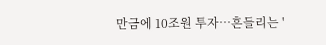만금에 10조원 투자…흔들리는 '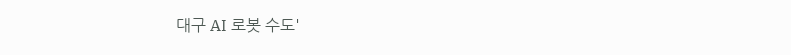대구 AI 로봇 수도'